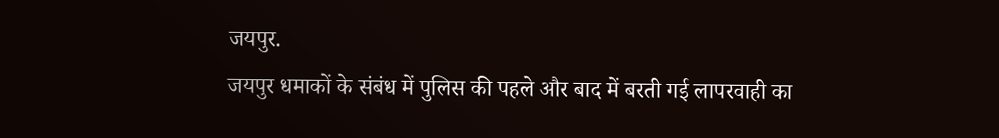जयपुर.
जयपुर धमाकों के संबंध में पुलिस की पहले और बाद में बरती गई लापरवाही का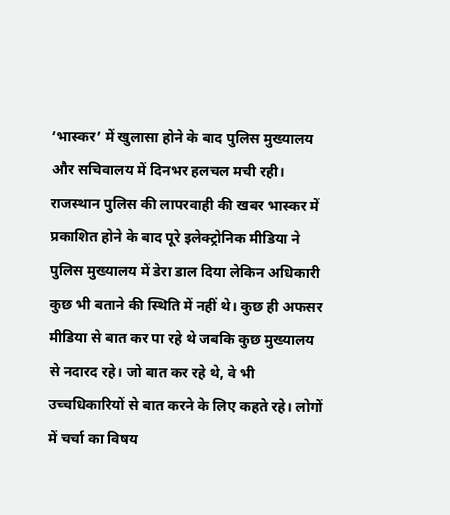‘भास्कर’ में खुलासा होने के बाद पुलिस मुख्यालय और सचिवालय में दिनभर हलचल मची रही।
राजस्थान पुलिस की लापरवाही की खबर भास्कर में प्रकाशित होने के बाद पूरे इलेक्ट्रोनिक मीडिया ने पुलिस मुख्यालय में डेरा डाल दिया लेकिन अधिकारी कुछ भी बताने की स्थिति में नहीं थे। कुछ ही अफसर मीडिया से बात कर पा रहे थे जबकि कुछ मुख्यालय से नदारद रहे। जो बात कर रहे थे, वे भी उच्चधिकारियों से बात करने के लिए कहते रहे। लोगों में चर्चा का विषय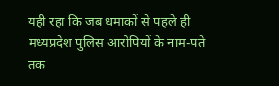यही रहा कि जब धमाकों से पहले ही मध्यप्रदेश पुलिस आरोपियों के नाम-पते तक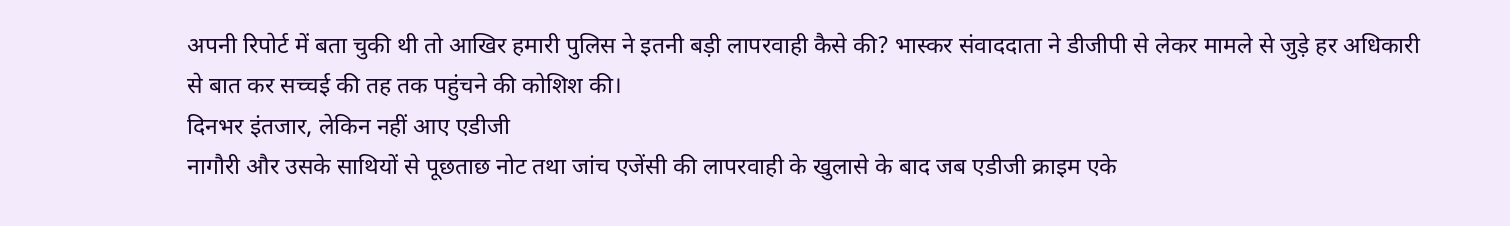अपनी रिपोर्ट में बता चुकी थी तो आखिर हमारी पुलिस ने इतनी बड़ी लापरवाही कैसे की? भास्कर संवाददाता ने डीजीपी से लेकर मामले से जुड़े हर अधिकारी से बात कर सच्चई की तह तक पहुंचने की कोशिश की।
दिनभर इंतजार, लेकिन नहीं आए एडीजी
नागौरी और उसके साथियों से पूछताछ नोट तथा जांच एजेंसी की लापरवाही के खुलासे के बाद जब एडीजी क्राइम एके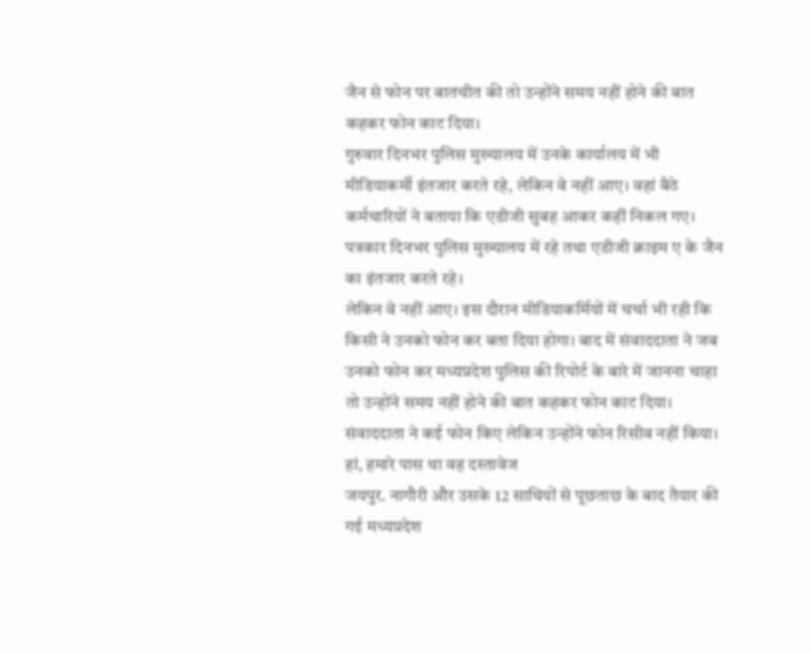जैन से फोन पर बातचीत की तो उन्होंने समय नहीं होने की बात कहकर फोन काट दिया।
गुरुवार दिनभर पुलिस मुख्यालय में उनके कार्यालय में भी मीडियाकर्मी इंतजार करते रहे, लेकिन वे नहीं आए। वहां बैठे कर्मचारियों ने बताया कि एडीजी सुबह आकर कहीं निकल गए। पत्रकार दिनभर पुलिस मुख्यालय में रहे तथा एडीजी क्राइम ए के जैन का इंतजार करते रहे।
लेकिन वे नहीं आए। इस दौरान मीडियाकर्मियों में चर्चा भी रही कि किसी ने उनको फोन कर बता दिया होगा। बाद में संवाददाता ने जब उनको फोन कर मध्यप्रदेश पुलिस की रिपोर्ट के बारे में जानना चाहा तो उन्होंने समय नहीं होने की बात कहकर फोन काट दिया। संवाददाता ने कई फोन किए लेकिन उन्होंने फोन रिसीव नहीं किया।
हां, हमारे पास था वह दस्तावेज
जयपुर. नागौरी और उसके 12 साथियों से पूछताछ के बाद तैयार की गई मध्यप्रदेश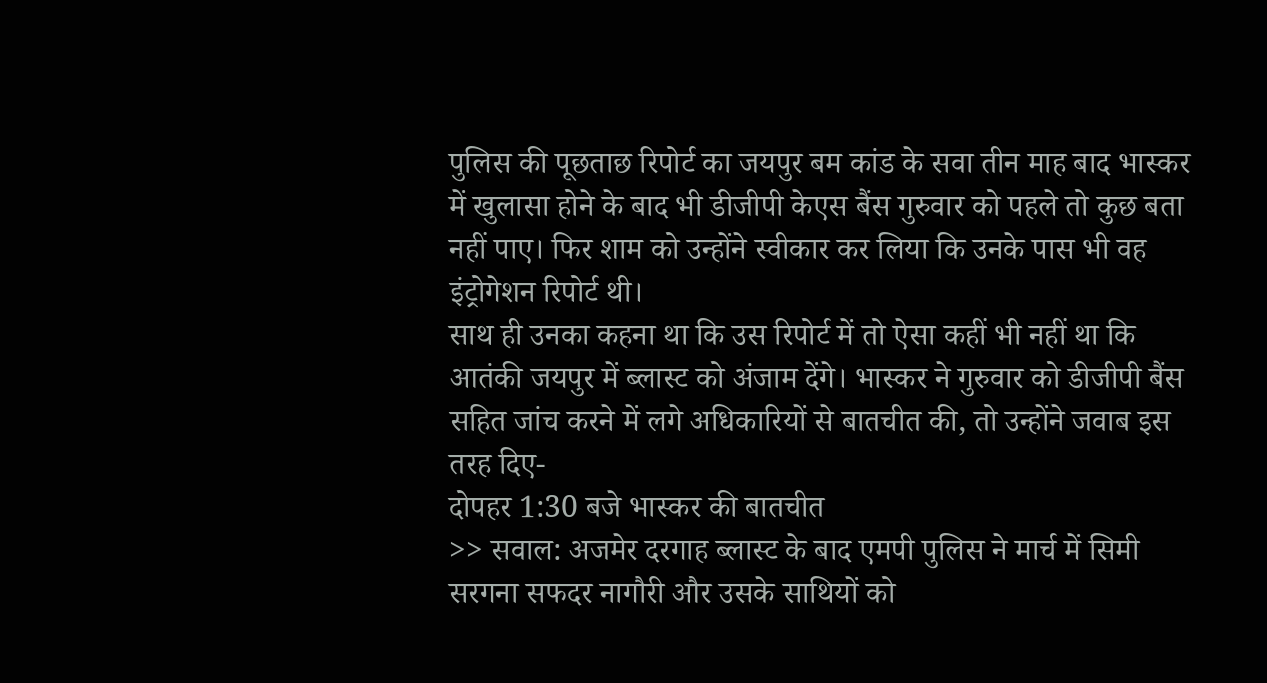पुलिस की पूछताछ रिपोर्ट का जयपुर बम कांड के सवा तीन माह बाद भास्कर में खुलासा होने के बाद भी डीजीपी केएस बैंस गुरुवार को पहले तो कुछ बता नहीं पाए। फिर शाम को उन्होंने स्वीकार कर लिया कि उनके पास भी वह इंट्रोगेशन रिपोर्ट थी।
साथ ही उनका कहना था कि उस रिपोर्ट में तो ऐसा कहीं भी नहीं था कि आतंकी जयपुर में ब्लास्ट को अंजाम देंगे। भास्कर ने गुरुवार को डीजीपी बैंस सहित जांच करने में लगे अधिकारियों से बातचीत की, तो उन्होंने जवाब इस तरह दिए-
दोपहर 1:30 बजे भास्कर की बातचीत
>> सवाल: अजमेर दरगाह ब्लास्ट के बाद एमपी पुलिस ने मार्च में सिमी सरगना सफदर नागौरी और उसके साथियों को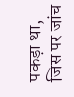पकड़ा था, जिस पर जांच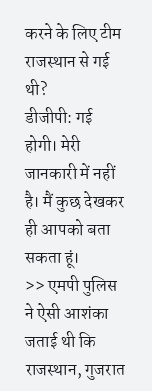करने के लिए टीम राजस्थान से गई थी?
डीजीपी: गई होगी। मेरी जानकारी में नहीं है। मैं कुछ देखकर ही आपको बता सकता हूं।
>> एमपी पुलिस ने ऐसी आशंका जताई थी कि राजस्थान, गुजरात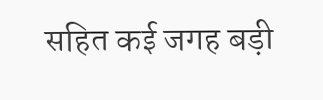सहित कई जगह बड़ी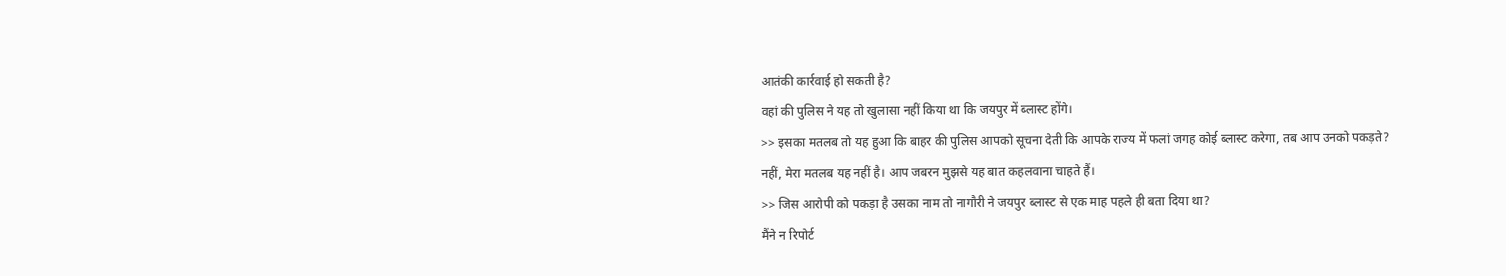आतंकी कार्रवाई हो सकती है?
वहां की पुलिस ने यह तो खुलासा नहीं किया था कि जयपुर में ब्लास्ट होंगे।
>> इसका मतलब तो यह हुआ कि बाहर की पुलिस आपको सूचना देती कि आपके राज्य में फलां जगह कोई ब्लास्ट करेगा, तब आप उनको पकड़ते?
नहीं, मेरा मतलब यह नहीं है। आप जबरन मुझसे यह बात कहलवाना चाहते हैं।
>> जिस आरोपी को पकड़ा है उसका नाम तो नागौरी ने जयपुर ब्लास्ट से एक माह पहले ही बता दिया था?
मैंने न रिपोर्ट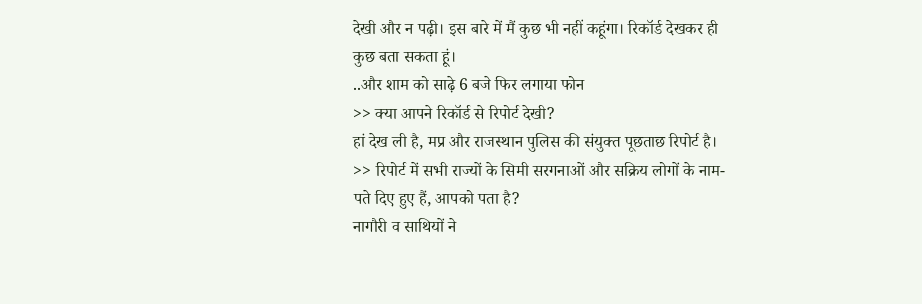देखी और न पढ़ी। इस बारे में मैं कुछ भी नहीं कहूंगा। रिकॉर्ड देखकर ही कुछ बता सकता हूं।
..और शाम को साढ़े 6 बजे फिर लगाया फोन
>> क्या आपने रिकॉर्ड से रिपोर्ट देखी?
हां देख ली है, मप्र और राजस्थान पुलिस की संयुक्त पूछताछ रिपोर्ट है।
>> रिपोर्ट में सभी राज्यों के सिमी सरगनाओं और सक्रिय लोगों के नाम-पते दिए हुए हैं, आपको पता है?
नागौरी व साथियों ने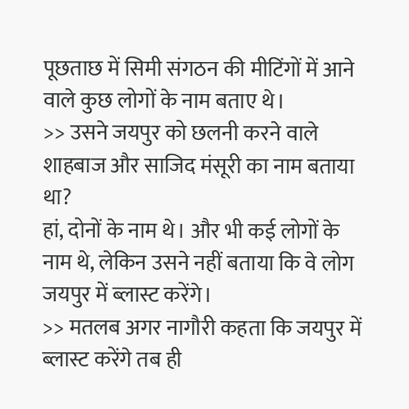पूछताछ में सिमी संगठन की मीटिंगों में आने वाले कुछ लोगों के नाम बताए थे।
>> उसने जयपुर को छलनी करने वाले शाहबाज और साजिद मंसूरी का नाम बताया था?
हां, दोनों के नाम थे। और भी कई लोगों के नाम थे, लेकिन उसने नहीं बताया कि वे लोग जयपुर में ब्लास्ट करेंगे।
>> मतलब अगर नागौरी कहता कि जयपुर में ब्लास्ट करेंगे तब ही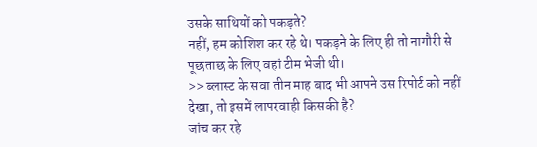उसके साथियों को पकड़ते?
नहीं, हम कोशिश कर रहे थे। पकड़ने के लिए ही तो नागौरी से पूछताछ के लिए वहां टीम भेजी थी।
>> ब्लास्ट के सवा तीन माह बाद भी आपने उस रिपोर्ट को नहीं देखा, तो इसमें लापरवाही किसकी है?
जांच कर रहे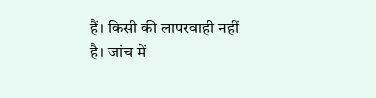हैं। किसी की लापरवाही नहीं है। जांच में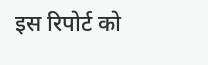इस रिपोर्ट को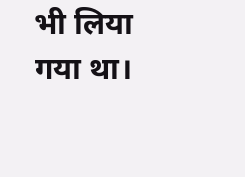भी लिया गया था।